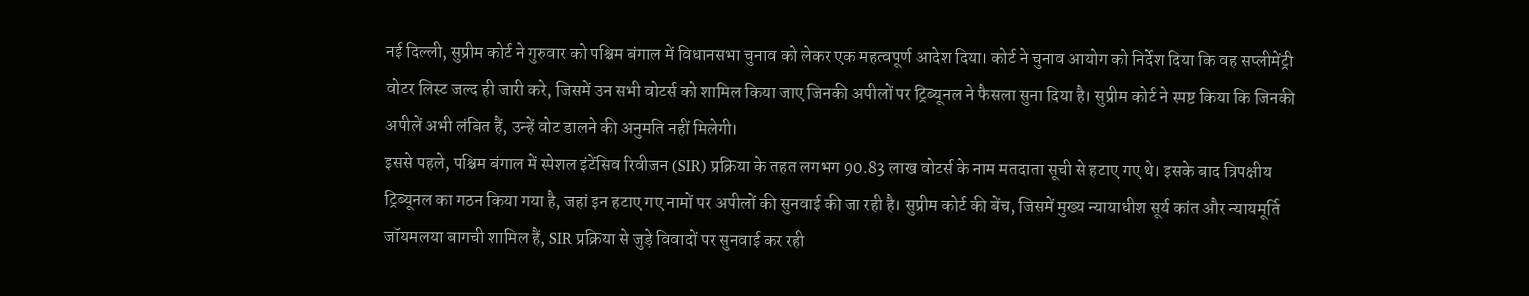नई दिल्ली, सुप्रीम कोर्ट ने गुरुवार को पश्चिम बंगाल में विधानसभा चुनाव को लेकर एक महत्वपूर्ण आदेश दिया। कोर्ट ने चुनाव आयोग को निर्देश दिया कि वह सप्लीमेंट्री वोटर लिस्ट जल्द ही जारी करे, जिसमें उन सभी वोटर्स को शामिल किया जाए जिनकी अपीलों पर ट्रिब्यूनल ने फैसला सुना दिया है। सुप्रीम कोर्ट ने स्पष्ट किया कि जिनकी अपीलें अभी लंबित हैं, उन्हें वोट डालने की अनुमति नहीं मिलेगी।
इससे पहले, पश्चिम बंगाल में स्पेशल इंटेंसिव रिवीजन (SIR) प्रक्रिया के तहत लगभग 90.83 लाख वोटर्स के नाम मतदाता सूची से हटाए गए थे। इसके बाद त्रिपक्षीय ट्रिब्यूनल का गठन किया गया है, जहां इन हटाए गए नामों पर अपीलों की सुनवाई की जा रही है। सुप्रीम कोर्ट की बेंच, जिसमें मुख्य न्यायाधीश सूर्य कांत और न्यायमूर्ति जॉयमलया बागची शामिल हैं, SIR प्रक्रिया से जुड़े विवादों पर सुनवाई कर रही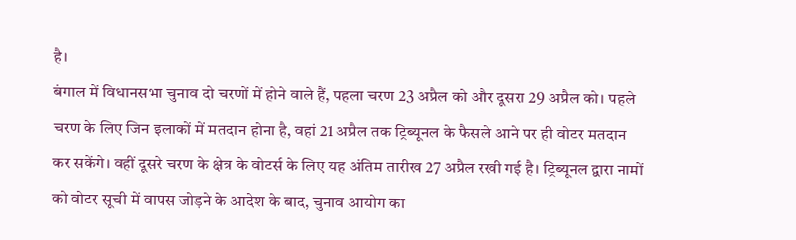है।
बंगाल में विधानसभा चुनाव दो चरणों में होने वाले हैं, पहला चरण 23 अप्रैल को और दूसरा 29 अप्रैल को। पहले चरण के लिए जिन इलाकों में मतदान होना है, वहां 21 अप्रैल तक ट्रिब्यूनल के फैसले आने पर ही वोटर मतदान कर सकेंगे। वहीं दूसरे चरण के क्षेत्र के वोटर्स के लिए यह अंतिम तारीख 27 अप्रैल रखी गई है। ट्रिब्यूनल द्वारा नामों को वोटर सूची में वापस जोड़ने के आदेश के बाद, चुनाव आयोग का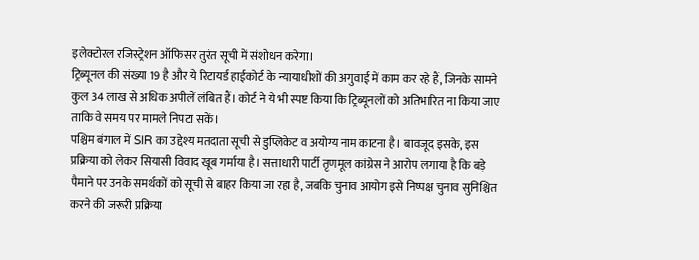इलेक्टोरल रजिस्ट्रेशन ऑफिसर तुरंत सूची में संशोधन करेगा।
ट्रिब्यूनल की संख्या 19 है और ये रिटायर्ड हाईकोर्ट के न्यायाधीशों की अगुवाई में काम कर रहे हैं, जिनके सामने कुल 34 लाख से अधिक अपीलें लंबित हैं। कोर्ट ने ये भी स्पष्ट किया कि ट्रिब्यूनलों को अतिभारित ना किया जाए ताकि वे समय पर मामले निपटा सकें।
पश्चिम बंगाल में SIR का उद्देश्य मतदाता सूची से डुप्लिकेट व अयोग्य नाम काटना है। बावजूद इसके, इस प्रक्रिया को लेकर सियासी विवाद खूब गर्माया है। सत्ताधारी पार्टी तृणमूल कांग्रेस ने आरोप लगाया है कि बड़े पैमाने पर उनके समर्थकों को सूची से बाहर किया जा रहा है, जबकि चुनाव आयोग इसे निष्पक्ष चुनाव सुनिश्चित करने की जरूरी प्रक्रिया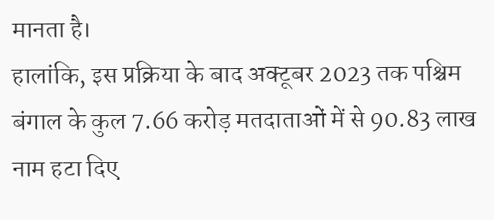मानता है।
हालांकि, इस प्रक्रिया के बाद अक्टूबर 2023 तक पश्चिम बंगाल के कुल 7.66 करोड़ मतदाताओं में से 90.83 लाख नाम हटा दिए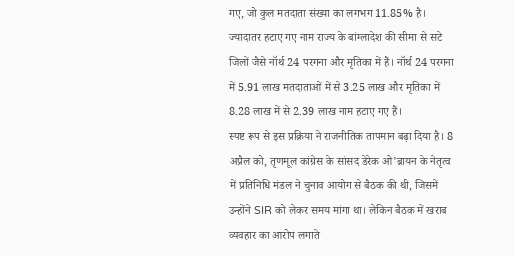गए, जो कुल मतदाता संख्या का लगभग 11.85% है। ज्यादातर हटाए गए नाम राज्य के बांग्लादेश की सीमा से सटे जिलों जैसे नॉर्थ 24 परगना और मृतिका में हैं। नॉर्थ 24 परगना में 5.91 लाख मतदाताओं में से 3.25 लाख और मृतिका में 8.28 लाख में से 2.39 लाख नाम हटाए गए हैं।
स्पष्ट रूप से इस प्रक्रिया ने राजनीतिक तापमान बढ़ा दिया है। 8 अप्रैल को, तृणमूल कांग्रेस के सांसद डेरेक ओ’ब्रायन के नेतृत्व में प्रतिनिधि मंडल ने चुनाव आयोग से बैठक की थी, जिसमें उन्होंने SIR को लेकर समय मांगा था। लेकिन बैठक में खराब व्यवहार का आरोप लगाते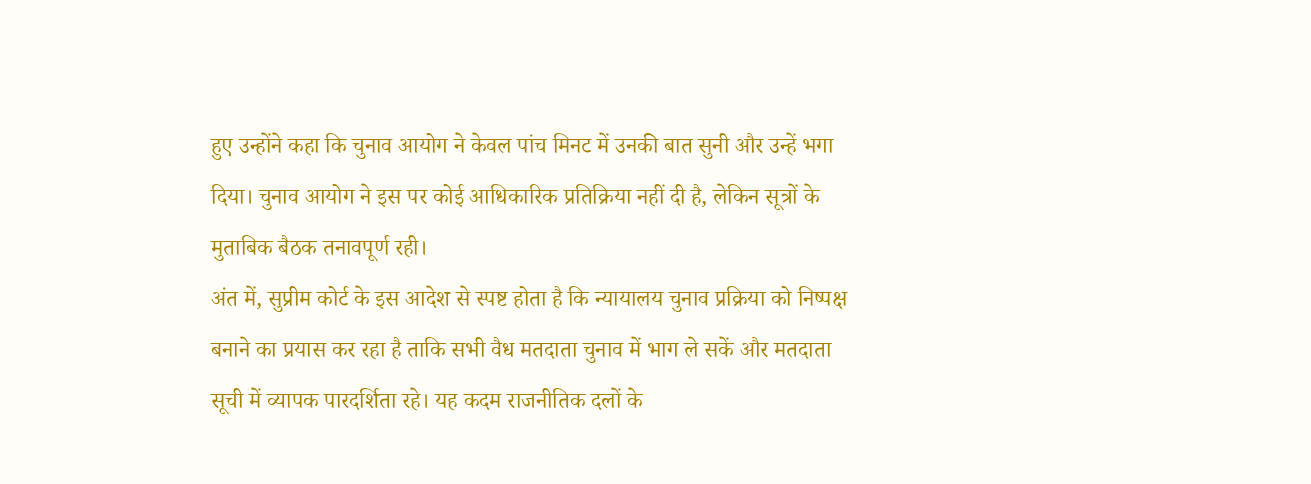हुए उन्होंने कहा कि चुनाव आयोग ने केवल पांच मिनट में उनकी बात सुनी और उन्हें भगा दिया। चुनाव आयोग ने इस पर कोई आधिकारिक प्रतिक्रिया नहीं दी है, लेकिन सूत्रों के मुताबिक बैठक तनावपूर्ण रही।
अंत में, सुप्रीम कोर्ट के इस आदेश से स्पष्ट होता है कि न्यायालय चुनाव प्रक्रिया को निष्पक्ष बनाने का प्रयास कर रहा है ताकि सभी वैध मतदाता चुनाव में भाग ले सकें और मतदाता सूची में व्यापक पारदर्शिता रहे। यह कदम राजनीतिक दलों के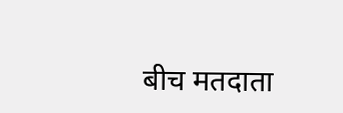बीच मतदाता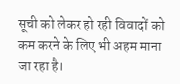सूची को लेकर हो रही विवादों को कम करने के लिए भी अहम माना जा रहा है।